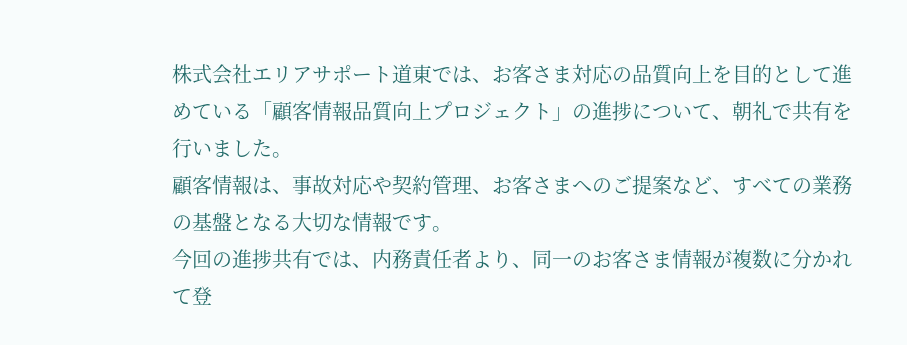株式会社エリアサポート道東では、お客さま対応の品質向上を目的として進めている「顧客情報品質向上プロジェクト」の進捗について、朝礼で共有を行いました。
顧客情報は、事故対応や契約管理、お客さまへのご提案など、すべての業務の基盤となる大切な情報です。
今回の進捗共有では、内務責任者より、同一のお客さま情報が複数に分かれて登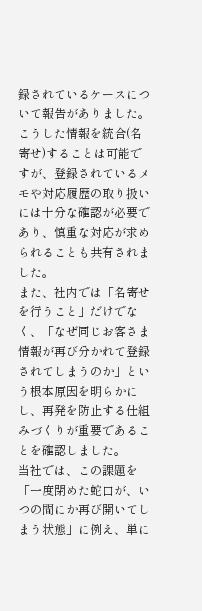録されているケースについて報告がありました。
こうした情報を統合(名寄せ)することは可能ですが、登録されているメモや対応履歴の取り扱いには十分な確認が必要であり、慎重な対応が求められることも共有されました。
また、社内では「名寄せを行うこと」だけでなく、「なぜ同じお客さま情報が再び分かれて登録されてしまうのか」という根本原因を明らかにし、再発を防止する仕組みづくりが重要であることを確認しました。
当社では、この課題を「一度閉めた蛇口が、いつの間にか再び開いてしまう状態」に例え、単に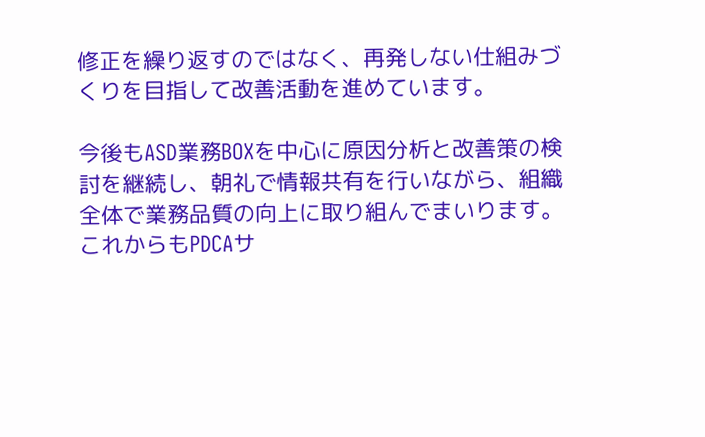修正を繰り返すのではなく、再発しない仕組みづくりを目指して改善活動を進めています。

今後もASD業務BOXを中心に原因分析と改善策の検討を継続し、朝礼で情報共有を行いながら、組織全体で業務品質の向上に取り組んでまいります。
これからもPDCAサ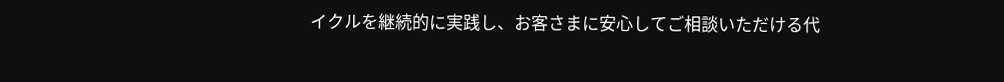イクルを継続的に実践し、お客さまに安心してご相談いただける代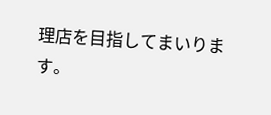理店を目指してまいります。